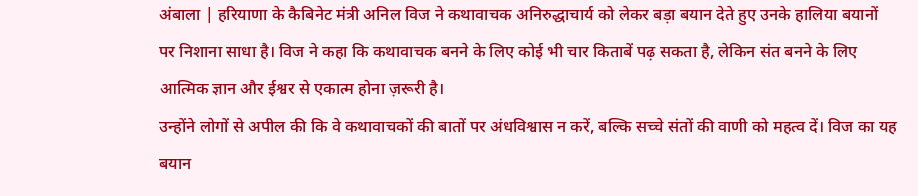अंबाला | हरियाणा के कैबिनेट मंत्री अनिल विज ने कथावाचक अनिरुद्धाचार्य को लेकर बड़ा बयान देते हुए उनके हालिया बयानों पर निशाना साधा है। विज ने कहा कि कथावाचक बनने के लिए कोई भी चार किताबें पढ़ सकता है, लेकिन संत बनने के लिए आत्मिक ज्ञान और ईश्वर से एकात्म होना ज़रूरी है।
उन्होंने लोगों से अपील की कि वे कथावाचकों की बातों पर अंधविश्वास न करें, बल्कि सच्चे संतों की वाणी को महत्व दें। विज का यह बयान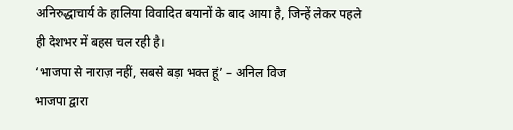अनिरुद्धाचार्य के हालिया विवादित बयानों के बाद आया है, जिन्हें लेकर पहले ही देशभर में बहस चल रही है।
‘भाजपा से नाराज़ नहीं, सबसे बड़ा भक्त हूं’ – अनिल विज
भाजपा द्वारा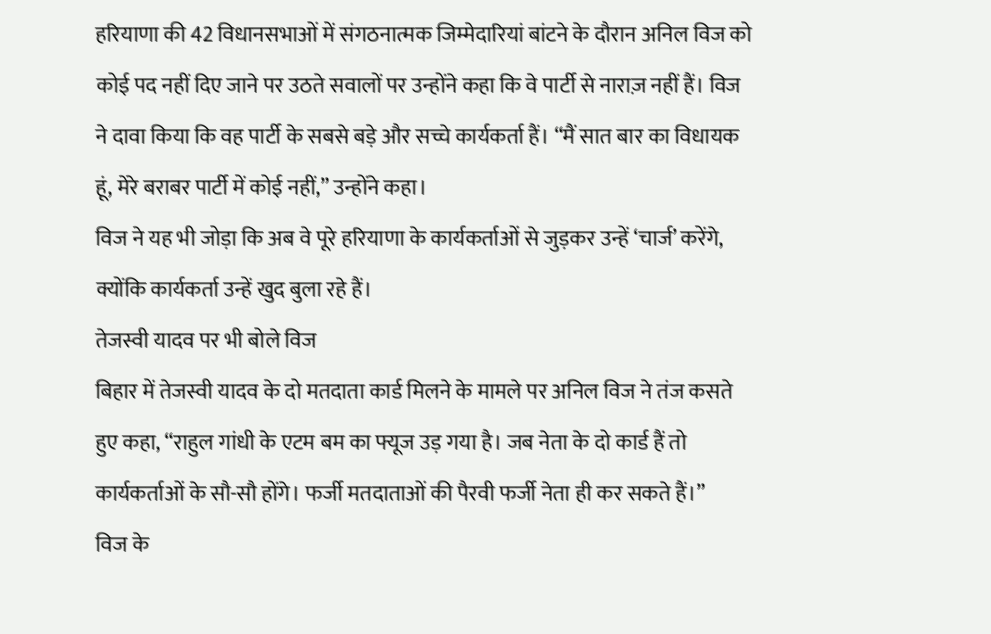हरियाणा की 42 विधानसभाओं में संगठनात्मक जिम्मेदारियां बांटने के दौरान अनिल विज को कोई पद नहीं दिए जाने पर उठते सवालों पर उन्होंने कहा कि वे पार्टी से नाराज़ नहीं हैं। विज ने दावा किया कि वह पार्टी के सबसे बड़े और सच्चे कार्यकर्ता हैं। “मैं सात बार का विधायक हूं, मेरे बराबर पार्टी में कोई नहीं,” उन्होंने कहा।
विज ने यह भी जोड़ा कि अब वे पूरे हरियाणा के कार्यकर्ताओं से जुड़कर उन्हें ‘चार्ज’ करेंगे, क्योंकि कार्यकर्ता उन्हें खुद बुला रहे हैं।
तेजस्वी यादव पर भी बोले विज
बिहार में तेजस्वी यादव के दो मतदाता कार्ड मिलने के मामले पर अनिल विज ने तंज कसते हुए कहा, “राहुल गांधी के एटम बम का फ्यूज उड़ गया है। जब नेता के दो कार्ड हैं तो कार्यकर्ताओं के सौ-सौ होंगे। फर्जी मतदाताओं की पैरवी फर्जी नेता ही कर सकते हैं।”
विज के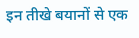इन तीखे बयानों से एक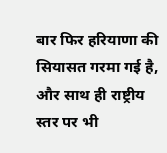बार फिर हरियाणा की सियासत गरमा गई है, और साथ ही राष्ट्रीय स्तर पर भी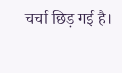चर्चा छिड़ गई है।